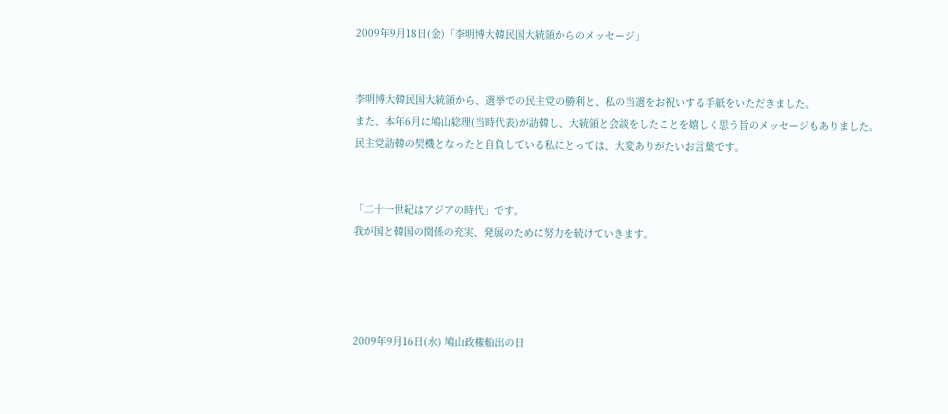2009年9月18日(金)「李明博大韓民国大統領からのメッセージ」


李明博大韓民国大統領から、選挙での民主党の勝利と、私の当選をお祝いする手紙をいただきました。
また、本年6月に鳩山総理(当時代表)が訪韓し、大統領と会談をしたことを嬉しく思う旨のメッセージもありました。
民主党訪韓の契機となったと自負している私にとっては、大変ありがたいお言葉です。


「二十一世紀はアジアの時代」です。
我が国と韓国の関係の充実、発展のために努力を続けていきます。




2009年9月16日(水) 鳩山政権船出の日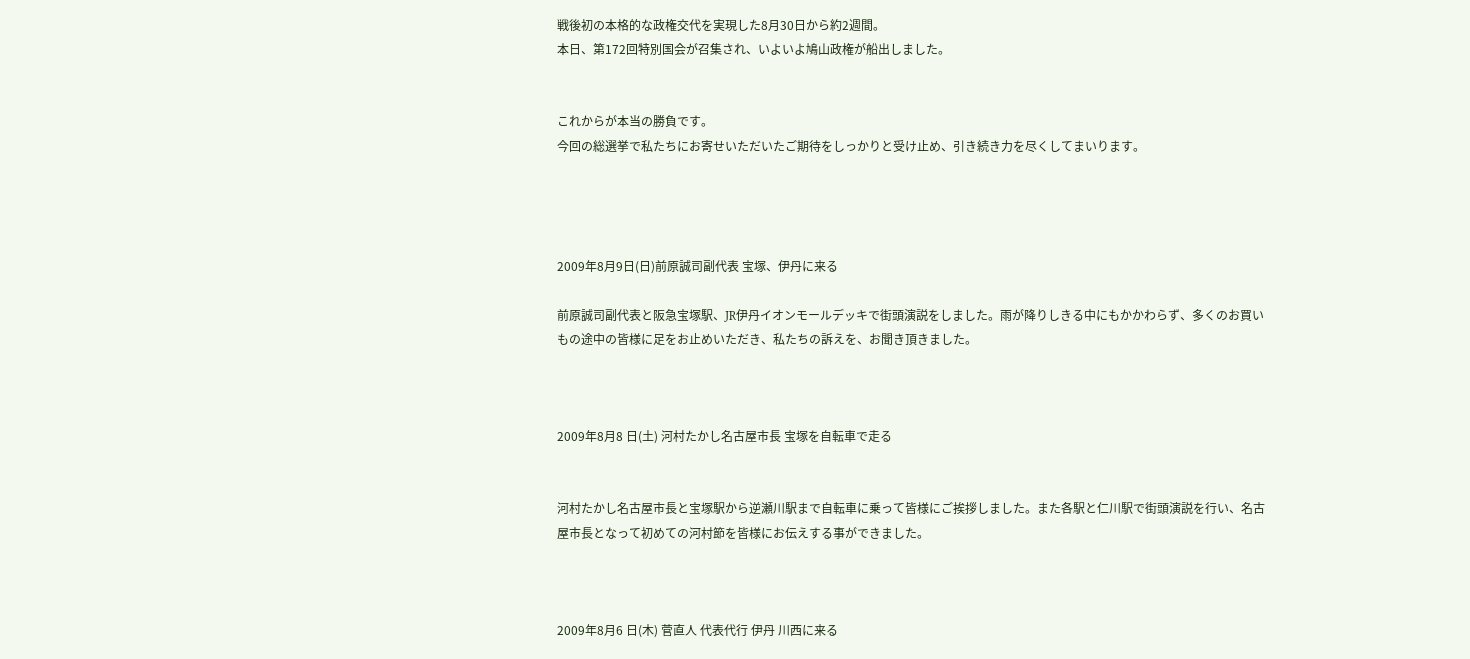戦後初の本格的な政権交代を実現した8月30日から約2週間。
本日、第172回特別国会が召集され、いよいよ鳩山政権が船出しました。


これからが本当の勝負です。
今回の総選挙で私たちにお寄せいただいたご期待をしっかりと受け止め、引き続き力を尽くしてまいります。




2009年8月9日(日)前原誠司副代表 宝塚、伊丹に来る

前原誠司副代表と阪急宝塚駅、JR伊丹イオンモールデッキで街頭演説をしました。雨が降りしきる中にもかかわらず、多くのお買いもの途中の皆様に足をお止めいただき、私たちの訴えを、お聞き頂きました。



2009年8月8 日(土) 河村たかし名古屋市長 宝塚を自転車で走る


河村たかし名古屋市長と宝塚駅から逆瀬川駅まで自転車に乗って皆様にご挨拶しました。また各駅と仁川駅で街頭演説を行い、名古屋市長となって初めての河村節を皆様にお伝えする事ができました。



2009年8月6 日(木) 菅直人 代表代行 伊丹 川西に来る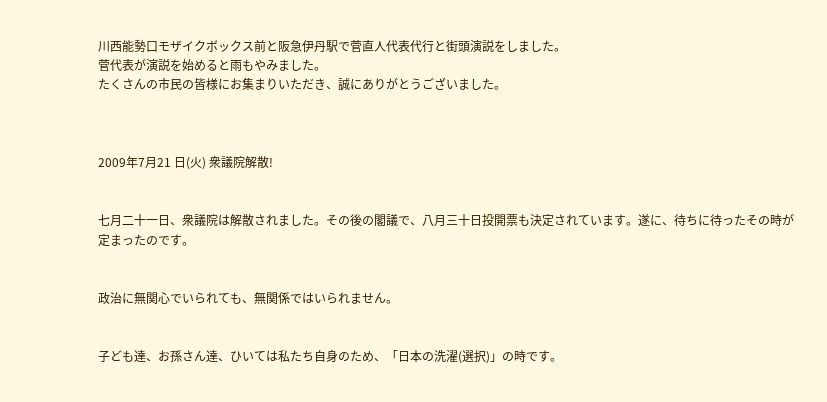川西能勢口モザイクボックス前と阪急伊丹駅で菅直人代表代行と街頭演説をしました。
菅代表が演説を始めると雨もやみました。
たくさんの市民の皆様にお集まりいただき、誠にありがとうございました。



2009年7月21 日(火) 衆議院解散!


七月二十一日、衆議院は解散されました。その後の閣議で、八月三十日投開票も決定されています。遂に、待ちに待ったその時が定まったのです。


政治に無関心でいられても、無関係ではいられません。


子ども達、お孫さん達、ひいては私たち自身のため、「日本の洗濯(選択)」の時です。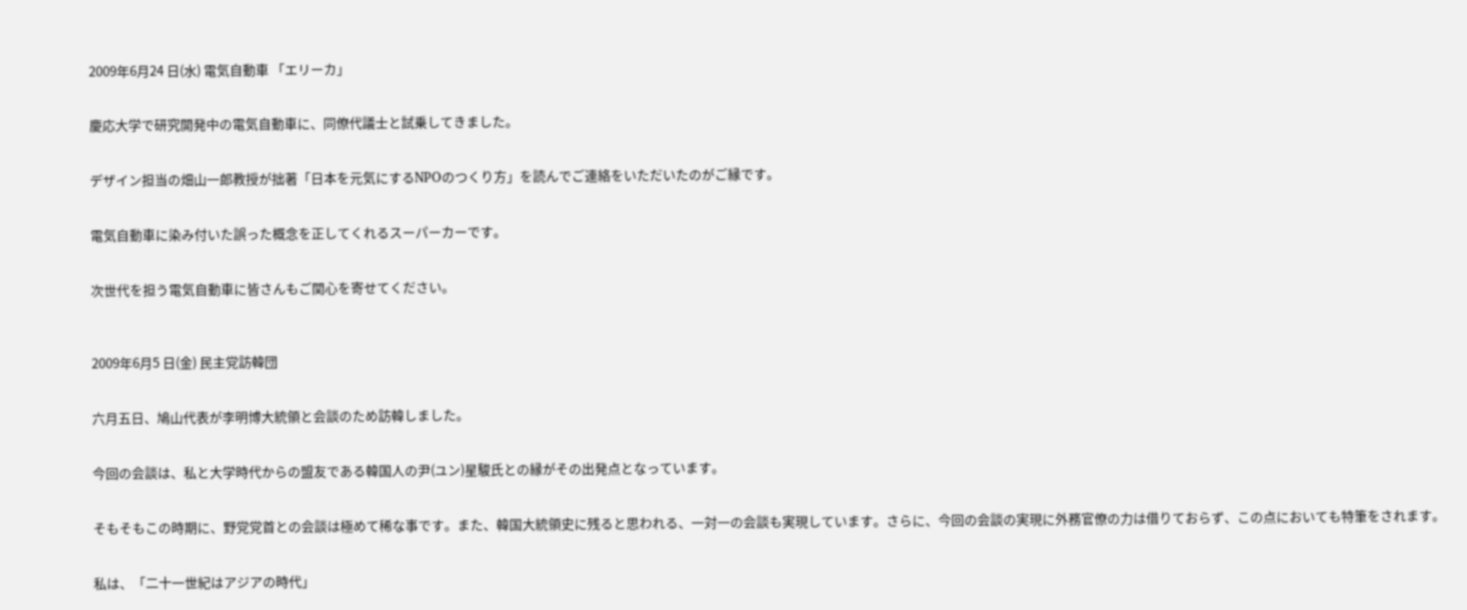2009年6月24 日(水) 電気自動車 「エリーカ」


慶応大学で研究開発中の電気自動車に、同僚代議士と試乗してきました。


デザイン担当の畑山一郎教授が拙著「日本を元気にするNPOのつくり方」を読んでご連絡をいただいたのがご縁です。


電気自動車に染み付いた誤った概念を正してくれるスーパーカーです。


次世代を担う電気自動車に皆さんもご関心を寄せてください。



2009年6月5 日(金) 民主党訪韓団


六月五日、鳩山代表が李明博大統領と会談のため訪韓しました。


今回の会談は、私と大学時代からの盟友である韓国人の尹(ユン)星駿氏との縁がその出発点となっています。


そもそもこの時期に、野党党首との会談は極めて稀な事です。また、韓国大統領史に残ると思われる、一対一の会談も実現しています。さらに、今回の会談の実現に外務官僚の力は借りておらず、この点においても特筆をされます。


私は、「二十一世紀はアジアの時代」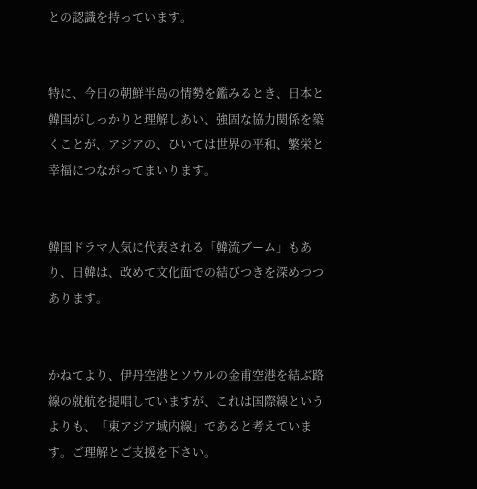との認識を持っています。


特に、今日の朝鮮半島の情勢を鑑みるとき、日本と韓国がしっかりと理解しあい、強固な協力関係を築くことが、アジアの、ひいては世界の平和、繁栄と幸福につながってまいります。


韓国ドラマ人気に代表される「韓流ブーム」もあり、日韓は、改めて文化面での結びつきを深めつつあります。


かねてより、伊丹空港とソウルの金甫空港を結ぶ路線の就航を提唱していますが、これは国際線というよりも、「東アジア域内線」であると考えています。ご理解とご支援を下さい。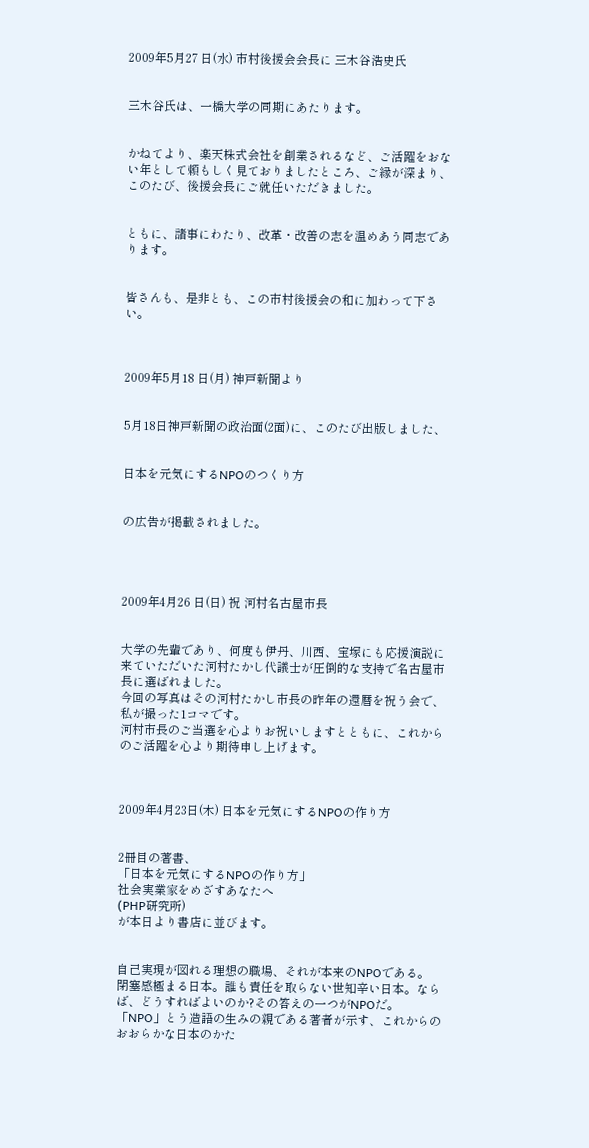2009年5月27 日(水) 市村後援会会長に 三木谷浩史氏


三木谷氏は、一橋大学の同期にあたります。


かねてより、楽天株式会社を創業されるなど、ご活躍をおない年として頼もしく見ておりましたところ、ご縁が深まり、このたび、後援会長にご就任いただきました。


ともに、諸事にわたり、改革・改善の志を温めあう同志であります。


皆さんも、是非とも、この市村後援会の和に加わって下さい。



2009年5月18 日(月) 神戸新聞より


5月18日神戸新聞の政治面(2面)に、このたび出版しました、


日本を元気にするNPOのつくり方


の広告が掲載されました。




2009年4月26 日(日) 祝 河村名古屋市長


大学の先輩であり、何度も伊丹、川西、宝塚にも応援演説に来ていただいた河村たかし代議士が圧倒的な支持で名古屋市長に選ばれました。
今回の写真はその河村たかし市長の昨年の還暦を祝う会で、私が撮った1コマです。
河村市長のご当選を心よりお祝いしますとともに、これからのご活躍を心より期待申し上げます。



2009年4月23日(木) 日本を元気にするNPOの作り方


2冊目の著書、
「日本を元気にするNPOの作り方」
社会実業家をめざすあなたへ
(PHP研究所)
が本日より書店に並びます。


自己実現が図れる理想の職場、それが本来のNPOである。
閉塞感極まる日本。誰も責任を取らない世知辛い日本。ならば、どうすればよいのか?その答えの一つがNPOだ。「NPO」とう造語の生みの親である著者が示す、これからのおおらかな日本のかた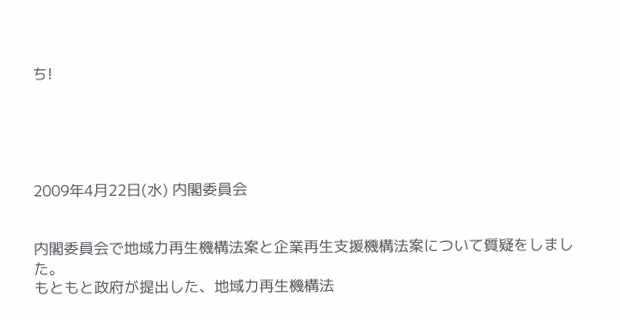ち!





2009年4月22日(水) 内閣委員会


内閣委員会で地域力再生機構法案と企業再生支援機構法案について質疑をしました。
もともと政府が提出した、地域力再生機構法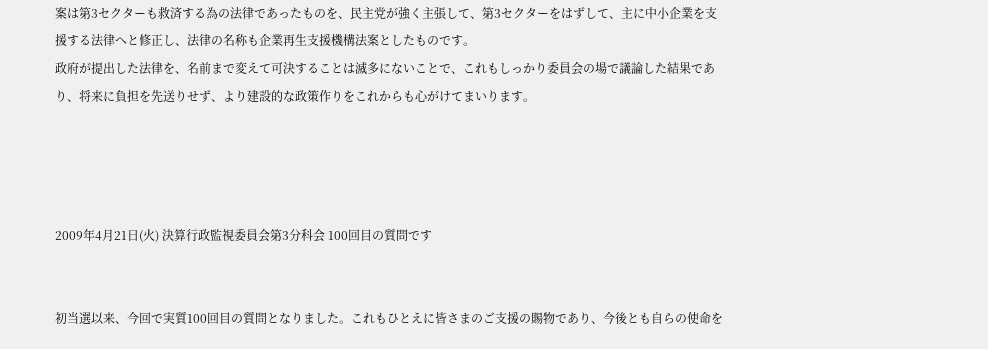案は第3セクターも救済する為の法律であったものを、民主党が強く主張して、第3セクターをはずして、主に中小企業を支援する法律へと修正し、法律の名称も企業再生支援機構法案としたものです。
政府が提出した法律を、名前まで変えて可決することは滅多にないことで、これもしっかり委員会の場で議論した結果であり、将来に負担を先送りせず、より建設的な政策作りをこれからも心がけてまいります。




2009年4月21日(火) 決算行政監視委員会第3分科会 100回目の質問です


初当選以来、今回で実質100回目の質問となりました。これもひとえに皆さまのご支援の賜物であり、今後とも自らの使命を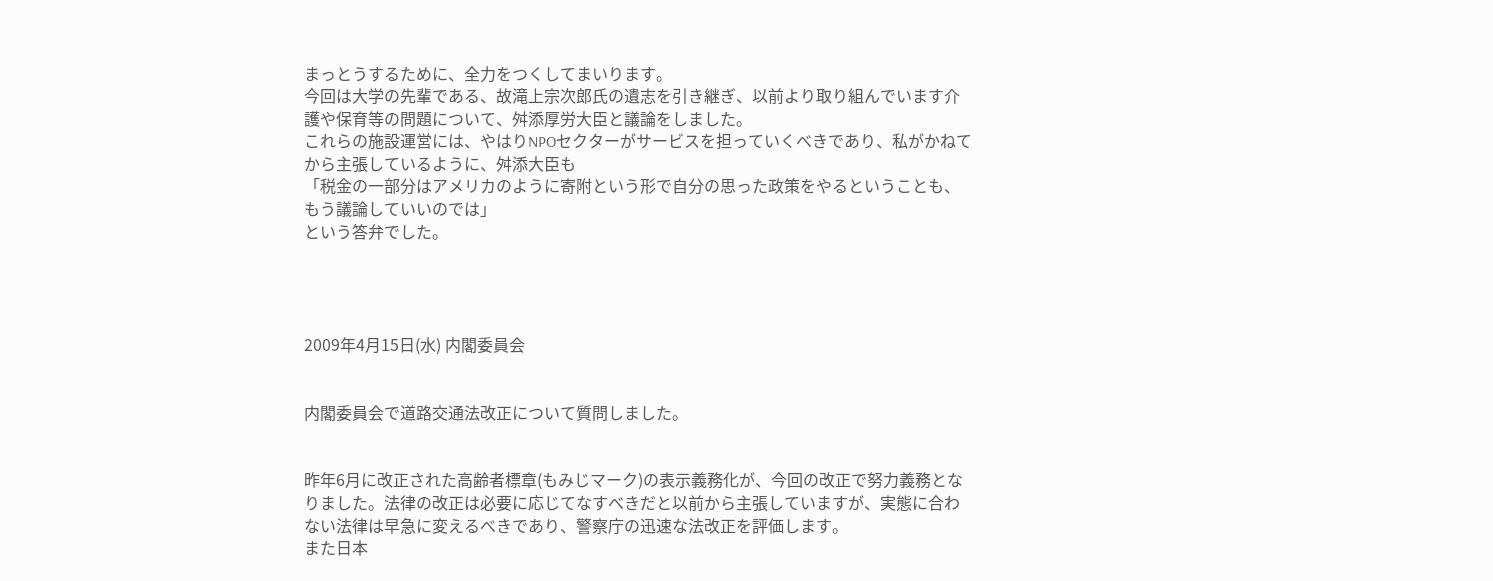まっとうするために、全力をつくしてまいります。
今回は大学の先輩である、故滝上宗次郎氏の遺志を引き継ぎ、以前より取り組んでいます介護や保育等の問題について、舛添厚労大臣と議論をしました。
これらの施設運営には、やはりNPOセクターがサービスを担っていくべきであり、私がかねてから主張しているように、舛添大臣も
「税金の一部分はアメリカのように寄附という形で自分の思った政策をやるということも、もう議論していいのでは」
という答弁でした。




2009年4月15日(水) 内閣委員会


内閣委員会で道路交通法改正について質問しました。


昨年6月に改正された高齢者標章(もみじマーク)の表示義務化が、今回の改正で努力義務となりました。法律の改正は必要に応じてなすべきだと以前から主張していますが、実態に合わない法律は早急に変えるべきであり、警察庁の迅速な法改正を評価します。
また日本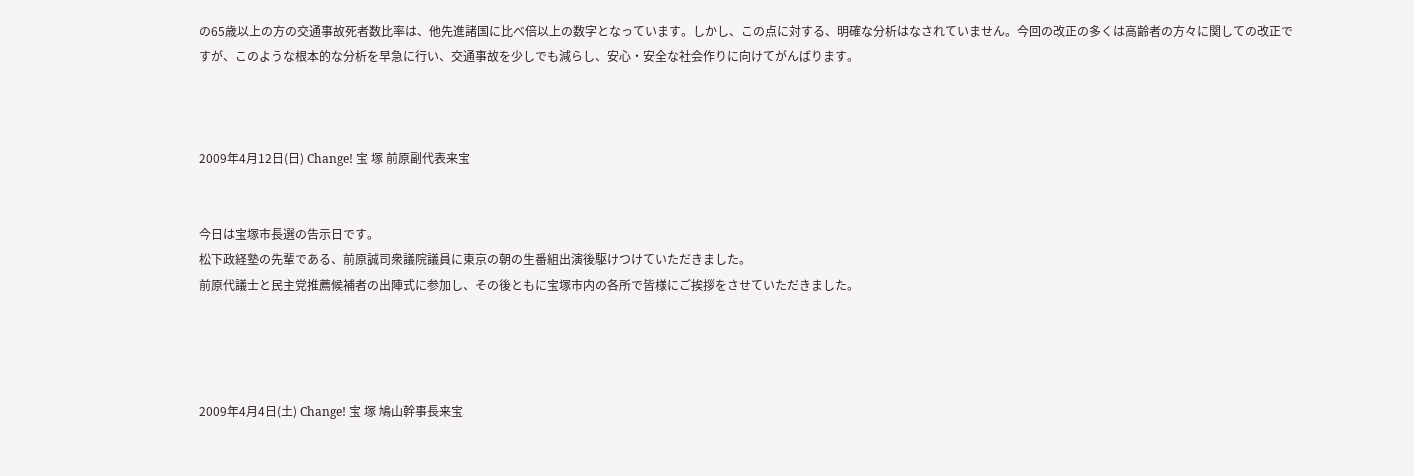の65歳以上の方の交通事故死者数比率は、他先進諸国に比べ倍以上の数字となっています。しかし、この点に対する、明確な分析はなされていません。今回の改正の多くは高齢者の方々に関しての改正ですが、このような根本的な分析を早急に行い、交通事故を少しでも減らし、安心・安全な社会作りに向けてがんばります。



2009年4月12日(日) Change! 宝 塚 前原副代表来宝


今日は宝塚市長選の告示日です。
松下政経塾の先輩である、前原誠司衆議院議員に東京の朝の生番組出演後駆けつけていただきました。
前原代議士と民主党推薦候補者の出陣式に参加し、その後ともに宝塚市内の各所で皆様にご挨拶をさせていただきました。




2009年4月4日(土) Change! 宝 塚 鳩山幹事長来宝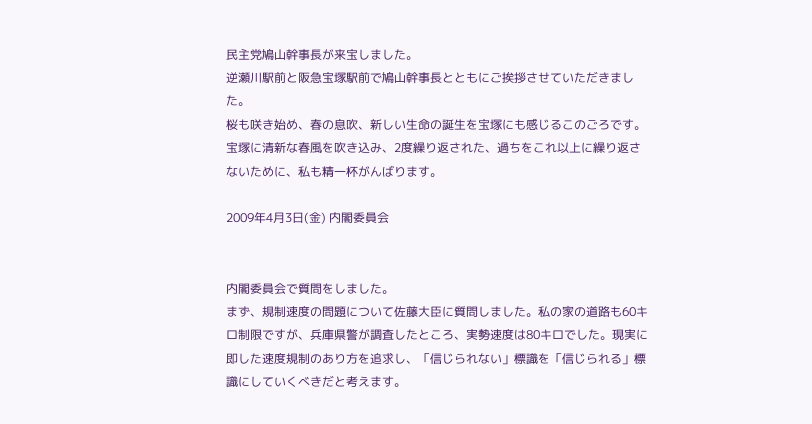民主党鳩山幹事長が来宝しました。
逆瀬川駅前と阪急宝塚駅前で鳩山幹事長とともにご挨拶させていただきました。
桜も咲き始め、春の息吹、新しい生命の誕生を宝塚にも感じるこのごろです。
宝塚に清新な春風を吹き込み、2度繰り返された、過ちをこれ以上に繰り返さないために、私も精一杯がんばります。

2009年4月3日(金) 内閣委員会


内閣委員会で質問をしました。
まず、規制速度の問題について佐藤大臣に質問しました。私の家の道路も60キロ制限ですが、兵庫県警が調査したところ、実勢速度は80キロでした。現実に即した速度規制のあり方を追求し、「信じられない」標識を「信じられる」標識にしていくべきだと考えます。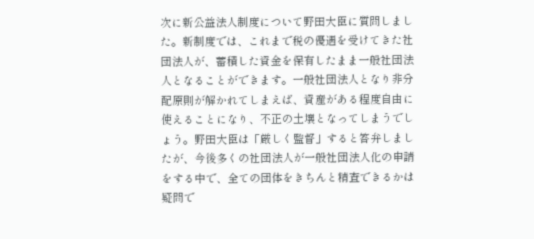次に新公益法人制度について野田大臣に質問しました。新制度では、これまで税の優遇を受けてきた社団法人が、蓄積した資金を保有したまま一般社団法人となることができます。一般社団法人となり非分配原則が解かれてしまえば、資産がある程度自由に使えることになり、不正の土壌となってしまうでしょう。野田大臣は「厳しく監督」すると答弁しましたが、今後多くの社団法人が一般社団法人化の申請をする中で、全ての団体をきちんと精査できるかは疑問で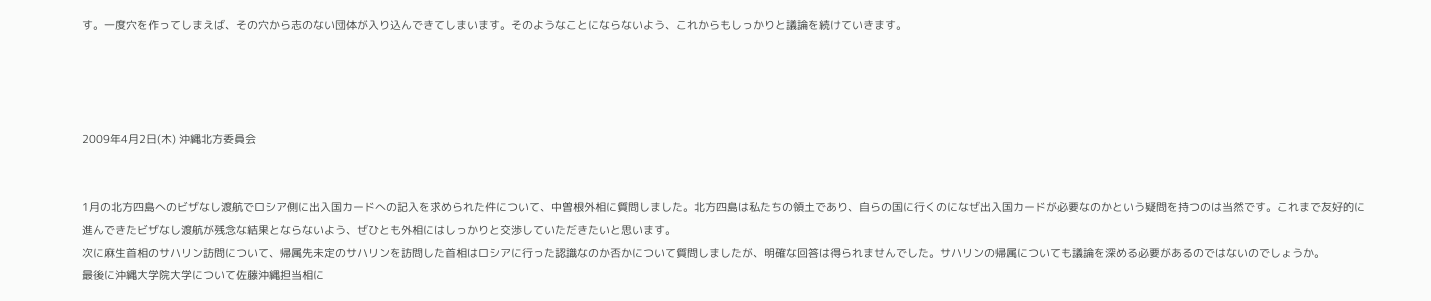す。一度穴を作ってしまえば、その穴から志のない団体が入り込んできてしまいます。そのようなことにならないよう、これからもしっかりと議論を続けていきます。




2009年4月2日(木) 沖縄北方委員会


1月の北方四島へのビザなし渡航でロシア側に出入国カードへの記入を求められた件について、中曽根外相に質問しました。北方四島は私たちの領土であり、自らの国に行くのになぜ出入国カードが必要なのかという疑問を持つのは当然です。これまで友好的に進んできたビザなし渡航が残念な結果とならないよう、ぜひとも外相にはしっかりと交渉していただきたいと思います。
次に麻生首相のサハリン訪問について、帰属先未定のサハリンを訪問した首相はロシアに行った認識なのか否かについて質問しましたが、明確な回答は得られませんでした。サハリンの帰属についても議論を深める必要があるのではないのでしょうか。
最後に沖縄大学院大学について佐藤沖縄担当相に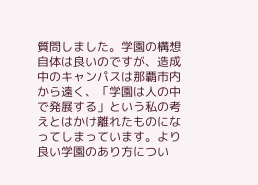質問しました。学園の構想自体は良いのですが、造成中のキャンパスは那覇市内から遠く、「学園は人の中で発展する」という私の考えとはかけ離れたものになってしまっています。より良い学園のあり方につい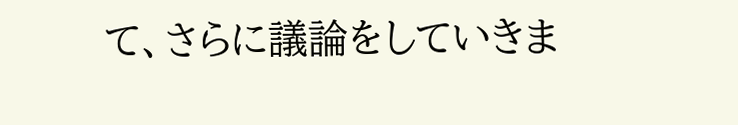て、さらに議論をしていきま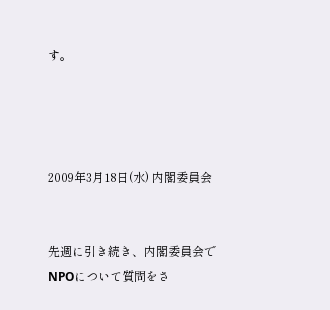す。




2009年3月18日(水) 内閣委員会


先週に引き続き、内閣委員会でNPOについて質問をさ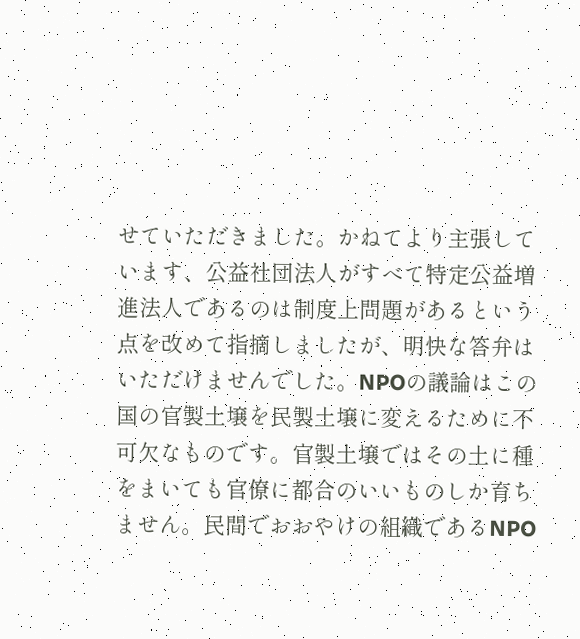せていただきました。かねてより主張しています、公益社団法人がすべて特定公益増進法人であるのは制度上問題があるという点を改めて指摘しましたが、明快な答弁はいただけませんでした。NPOの議論はこの国の官製土壌を民製土壌に変えるために不可欠なものです。官製土壌ではその土に種をまいても官僚に都合のいいものしか育ちません。民間でおおやけの組織であるNPO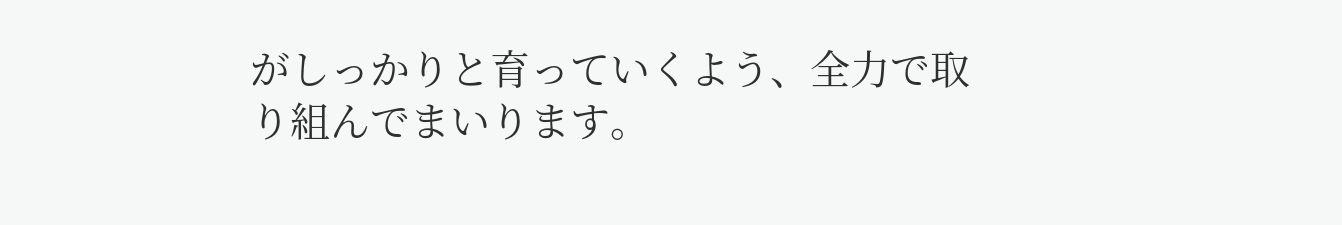がしっかりと育っていくよう、全力で取り組んでまいります。